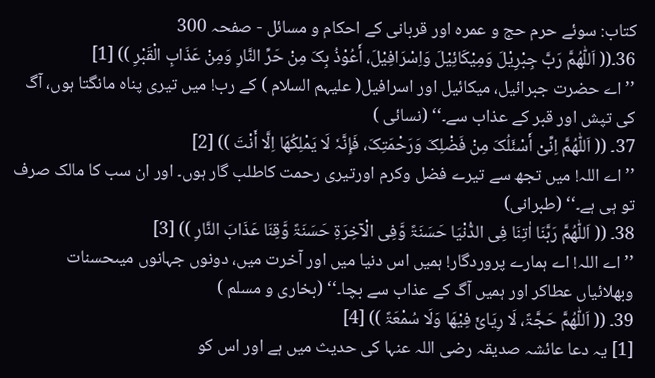کتاب: سوئے حرم حج و عمرہ اور قربانی کے احکام و مسائل - صفحہ 300
36۔(( اَللّٰھُمَّ رَبَّ جِبْرِیْلَ وَمِیْکَائِیْلَ وَاِسْرَافِیْلَ، أَعُوْذُ بِکَ مِنْ حَرِّ النَّارِ وَمِنْ عَذَابِ الْقَبْرِ )) [1]
’’اے حضرت جبرائیل، میکائیل اور اسرافیل( علیہم السلام ) کے رب! میں تیری پناہ مانگتا ہوں، آگ کی تپش اور قبر کے عذاب سے۔‘‘ (نسائی )
37۔ (( اَللّٰھُمَّ اِنِّیْ أَسْئَلُکَ مِنْ فَضْلِکَ وَرَحْمَتِکَ، فَإِنَّہٗ لَا یَمْلِکُھَا اِلَّا أَنْتَ )) [2]
’’اے اللہ! میں تجھ سے تیرے فضل وکرم اورتیری رحمت کاطلب گار ہوں۔ اور ان سب کا مالک صرف تو ہی ہے۔‘‘ (طبرانی)
38۔ (( اَللّٰھُمَّ رَبَّنَا اٰتِنَا فِی الدُّنْیَا حَسَنَۃً وَّفِی الْآخِرَۃِ حَسَنَۃً وَّقِنَا عَذَابَ النَّارِ )) [3]
’’اے اللہ! اے ہمارے پروردگار! ہمیں اس دنیا میں اور آخرت میں، دونوں جہانوں میںحسنات وبھلائیاں عطاکر اور ہمیں آگ کے عذاب سے بچا۔‘‘ (بخاری و مسلم )
39۔ (( اَللّٰھُمَّ حَجَّۃً، لَا رِیَائَ فِیْھَا وَلَا سُمْعَۃً )) [4]
[1] یہ دعا عائشہ صدیقہ رضی اللہ عنہا کی حدیث میں ہے اور اس کو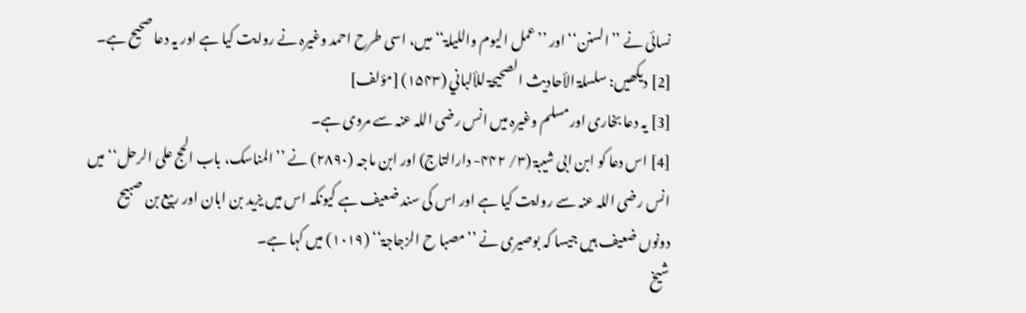نسائی نے ’’السنن‘‘ اور ’’عمل الیوم واللیلۃ‘‘ میں، اسی طرح احمد وغیرہ نے روایت کیا ہے اور یہ دعا صحیح ہے۔
[2] دیکھیں: سلسلۃ الأحادیث الصحیحۃ للألباني (۱۵۴۳) [مؤلف]
[3] یہ دعا بخاری اورمسلم وغیرہ میں انس رضی اللہ عنہ سے مروی ہے۔
[4] اس دعا کو ابن ابی شیبۃ (۳/ ۴۴۲- دارالتاج) اور ابن ماجہ (۲۸۹۰) نے ’’المناسک، باب الحج علی الرحل‘‘ میں انس رضی اللہ عنہ سے روایت کیا ہے اور اس کی سند ضعیف ہے کیونکہ اس میں یزید بن ابان اور ربیع بن صبیح دونوں ضعیف ہیں جیسا کہ بوصیری نے ’’مصبا ح الزجاجۃ‘‘ (۱۰۱۹) میں کہا ہے۔
شیخ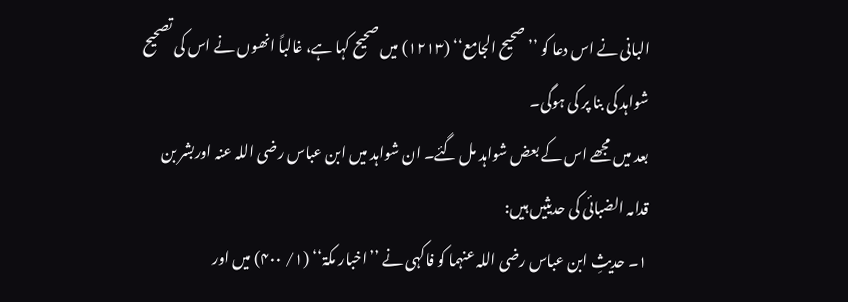البانی نے اس دعا کو ’’صحیح الجامع‘‘ (۱۲۱۳) میں صحیح کہا ہے، غالباً انھوں نے اس کی تصحیح شواہد کی بنا پر کی ہوگی۔
بعد میں مجھے اس کے بعض شواہد مل گئے۔ ان شواہد میں ابن عباس رضی اللہ عنہ اوربشر بن قدامہ الضبائی کی حدیثیں ہیں:
۱۔ حدیثِ ابن عباس رضی اللہ عنہما کو فاکہی نے ’’اخبار مکۃ‘‘ (۱/ ۴۰۰) میں اور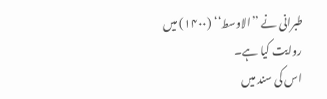طبرانی نے ’’الاوسط‘‘ (۱۴۰۰) میں روایت کیا ہے۔
اس کی سند میں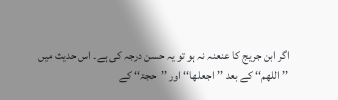اگر ابن جریج کا عنعنہ نہ ہو تو یہ حسن درجہ کی ہے۔ اس حدیث میں ’’اللھم‘‘ کے بعد ’’اجعلھا‘‘ اور ’’حجۃ‘‘ کے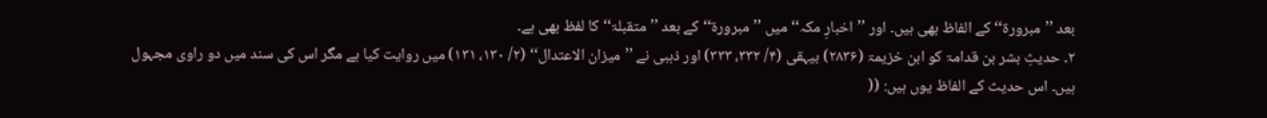بعد ’’مبرورۃ‘‘ کے الفاظ بھی ہیں۔ اور ’’اخبارِ مکہ‘‘ میں ’’مبرورۃ‘‘ کے بعد ’’متقبلۃ‘‘ کا لفظ بھی ہے۔
۲۔ حدیثِ بشر بن قدامۃ کو ابن خزیمۃ (۲۸۳۶) بیہقی (۴/ ۳۳۲، ۳۳۳) اور ذہبی نے ’’میزان الاعتدال‘‘ (۲/ ۱۳۰، ۱۳۱) میں روایت کیا ہے مگر اس کی سند میں دو راوی مجہول ہیں۔ اس حدیث کے الفاظ یوں ہیں: ((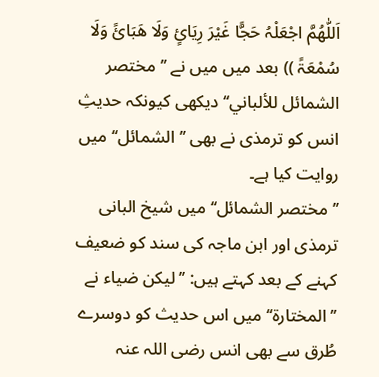اَللّٰھُمَّ اجْعَلْہُ حَجًّا غَیْرَ رِیَائٍ وَلَا ھَبَائً وَلَا سُمْعَۃً )) بعد میں میں نے ’’مختصر الشمائل للألباني‘‘ دیکھی کیونکہ حدیثِ انس کو ترمذی نے بھی ’’الشمائل‘‘ میں روایت کیا ہے۔
’’مختصر الشمائل‘‘ میں شیخ البانی ترمذی اور ابن ماجہ کی سند کو ضعیف کہنے کے بعد کہتے ہیں: ’’لیکن ضیاء نے ’’المختارۃ‘‘ میں اس حدیث کو دوسرے طُرق سے بھی انس رضی اللہ عنہ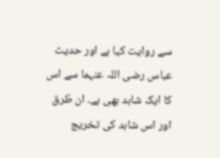سے روایت کیا ہے اور حدیث عباس رضی اللہ عنہما سے اس کا ایک شاہد بھی ہے۔ ان طُرق اور اس شاہد کی تخریج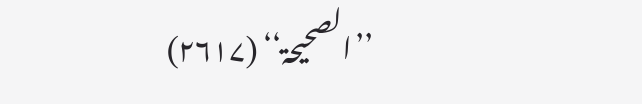’’الصحیحۃ‘‘ (۲۶۱۷)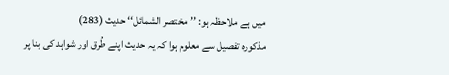میں ہے ملاحظہ ہو: ’’مختصر الشمائل‘‘ حدیث (283)
مذکورہ تفصیل سے معلوم ہوا کہ یہ حدیث اپنے طُرق اور شواہد کی بنا پر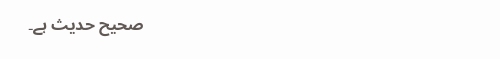صحیح حدیث ہے۔